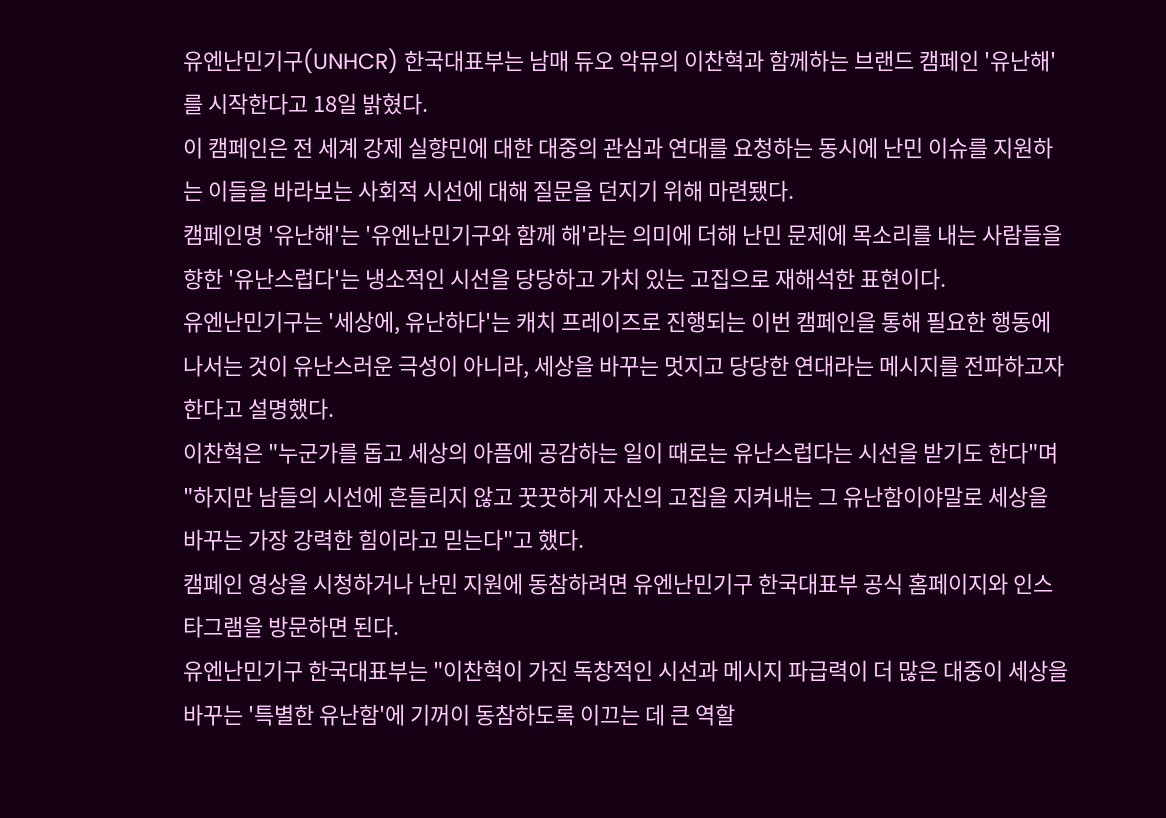유엔난민기구(UNHCR) 한국대표부는 남매 듀오 악뮤의 이찬혁과 함께하는 브랜드 캠페인 '유난해'를 시작한다고 18일 밝혔다.
이 캠페인은 전 세계 강제 실향민에 대한 대중의 관심과 연대를 요청하는 동시에 난민 이슈를 지원하는 이들을 바라보는 사회적 시선에 대해 질문을 던지기 위해 마련됐다.
캠페인명 '유난해'는 '유엔난민기구와 함께 해'라는 의미에 더해 난민 문제에 목소리를 내는 사람들을 향한 '유난스럽다'는 냉소적인 시선을 당당하고 가치 있는 고집으로 재해석한 표현이다.
유엔난민기구는 '세상에, 유난하다'는 캐치 프레이즈로 진행되는 이번 캠페인을 통해 필요한 행동에 나서는 것이 유난스러운 극성이 아니라, 세상을 바꾸는 멋지고 당당한 연대라는 메시지를 전파하고자 한다고 설명했다.
이찬혁은 "누군가를 돕고 세상의 아픔에 공감하는 일이 때로는 유난스럽다는 시선을 받기도 한다"며 "하지만 남들의 시선에 흔들리지 않고 꿋꿋하게 자신의 고집을 지켜내는 그 유난함이야말로 세상을 바꾸는 가장 강력한 힘이라고 믿는다"고 했다.
캠페인 영상을 시청하거나 난민 지원에 동참하려면 유엔난민기구 한국대표부 공식 홈페이지와 인스타그램을 방문하면 된다.
유엔난민기구 한국대표부는 "이찬혁이 가진 독창적인 시선과 메시지 파급력이 더 많은 대중이 세상을 바꾸는 '특별한 유난함'에 기꺼이 동참하도록 이끄는 데 큰 역할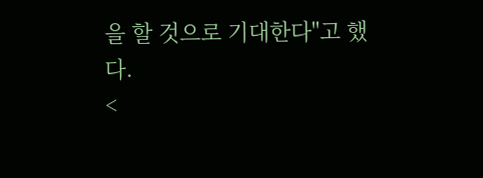을 할 것으로 기대한다"고 했다.
<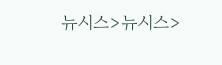뉴시스>뉴시스>